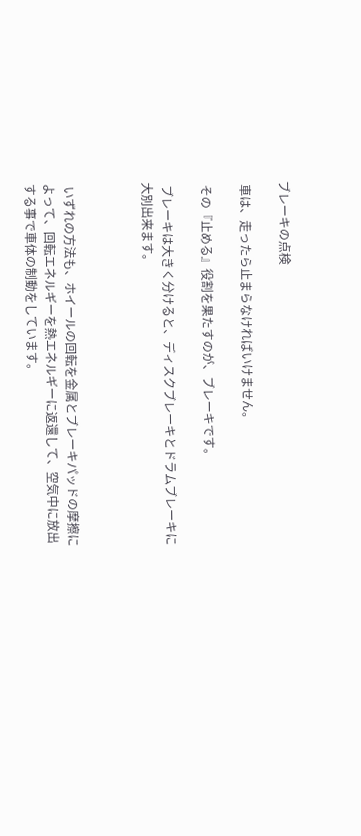ブレーキの点検

 車は、走ったら止まらなければいけません。

 その『止める』役割を果たすのが、ブレーキです。

 ブレーキは大きく分けると、ディスクブレーキとドラムブレーキに大別出来ます。



 いずれの方法も、ホイールの回転を金属とブレーキパッドの摩擦によって、回転エネルギーを熱エネルギーに返還して、空気中に放出する事で車体の制動をしています。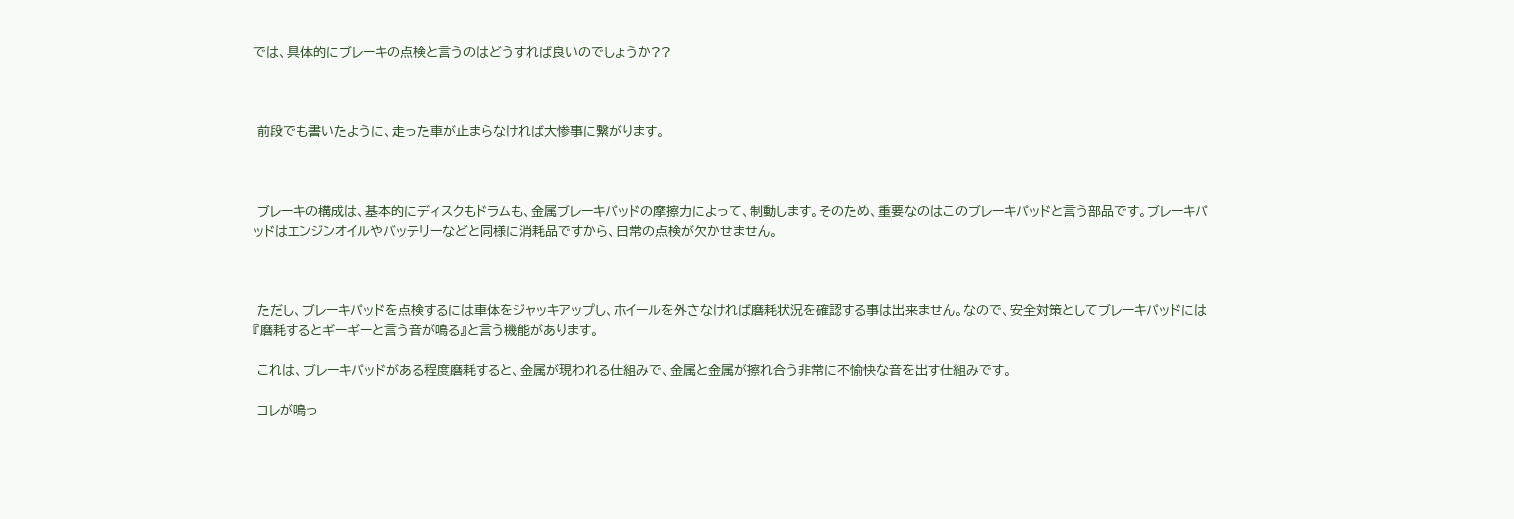では、具体的にブレーキの点検と言うのはどうすれば良いのでしょうか??



 前段でも書いたように、走った車が止まらなければ大惨事に繋がります。



 ブレーキの構成は、基本的にディスクもドラムも、金属ブレーキパッドの摩擦力によって、制動します。そのため、重要なのはこのブレーキパッドと言う部品です。ブレーキパッドはエンジンオイルやバッテリーなどと同様に消耗品ですから、日常の点検が欠かせません。



 ただし、ブレーキパッドを点検するには車体をジャッキアップし、ホイールを外さなければ磨耗状況を確認する事は出来ません。なので、安全対策としてブレーキパッドには『磨耗するとギーギーと言う音が鳴る』と言う機能があります。

 これは、ブレーキパッドがある程度磨耗すると、金属が現われる仕組みで、金属と金属が擦れ合う非常に不愉快な音を出す仕組みです。

 コレが鳴っ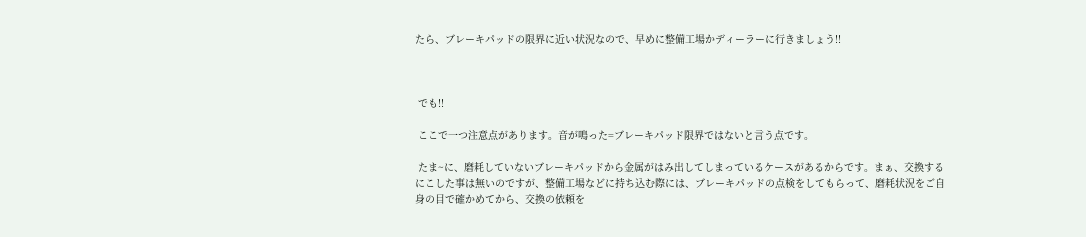たら、ブレーキパッドの限界に近い状況なので、早めに整備工場かディーラーに行きましょう!!



 でも!!

 ここで一つ注意点があります。音が鳴った=ブレーキパッド限界ではないと言う点です。

 たま~に、磨耗していないブレーキパッドから金属がはみ出してしまっているケースがあるからです。まぁ、交換するにこした事は無いのですが、整備工場などに持ち込む際には、ブレーキパッドの点検をしてもらって、磨耗状況をご自身の目で確かめてから、交換の依頼を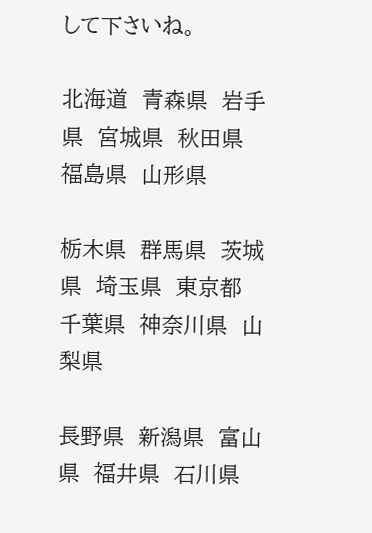して下さいね。

北海道  青森県  岩手県  宮城県  秋田県  福島県  山形県

栃木県  群馬県  茨城県  埼玉県  東京都  千葉県  神奈川県  山梨県

長野県  新潟県  富山県  福井県  石川県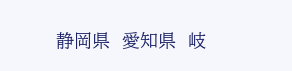静岡県  愛知県  岐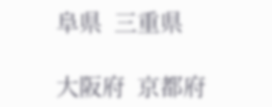阜県  三重県

大阪府  京都府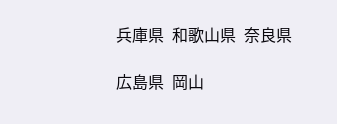兵庫県  和歌山県  奈良県

広島県  岡山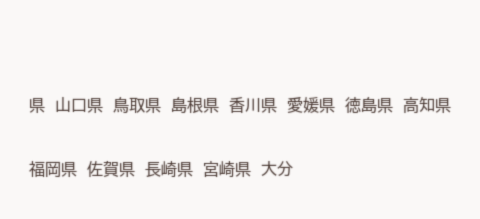県  山口県  鳥取県  島根県  香川県  愛媛県  徳島県  高知県

福岡県  佐賀県  長崎県  宮崎県  大分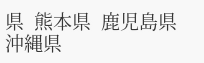県  熊本県  鹿児島県  沖縄県